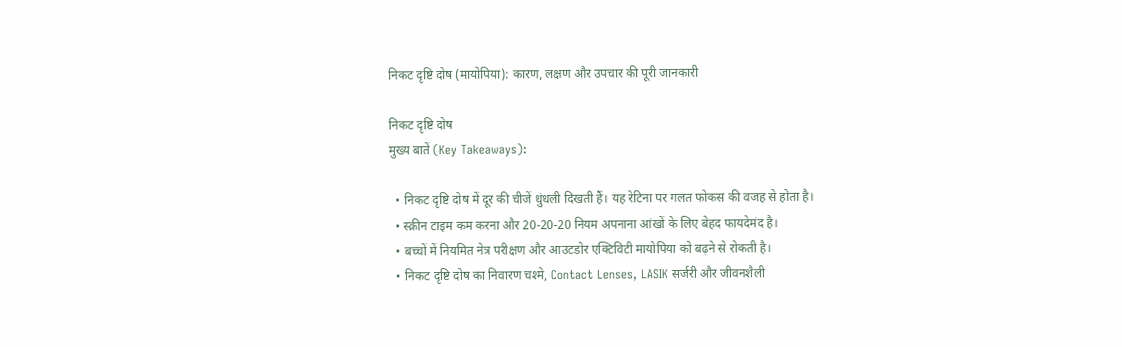निकट दृष्टि दोष (मायोपिया): कारण, लक्षण और उपचार की पूरी जानकारी

निकट दृष्टि दोष
मुख्य बातें (Key Takeaways):

  • निकट दृष्टि दोष में दूर की चीजें धुंधली दिखती हैं। यह रेटिना पर गलत फोकस की वजह से होता है।
  • स्क्रीन टाइम कम करना और 20-20-20 नियम अपनाना आंखों के लिए बेहद फायदेमंद है।
  • बच्चों में नियमित नेत्र परीक्षण और आउटडोर एक्टिविटी मायोपिया को बढ़ने से रोकती है।
  • निकट दृष्टि दोष का निवारण चश्मे, Contact Lenses, LASIK सर्जरी और जीवनशैली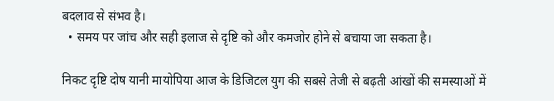बदलाव से संभव है।
  • समय पर जांच और सही इलाज से दृष्टि को और कमजोर होने से बचाया जा सकता है।

निकट दृष्टि दोष यानी मायोपिया आज के डिजिटल युग की सबसे तेजी से बढ़ती आंखों की समस्याओं में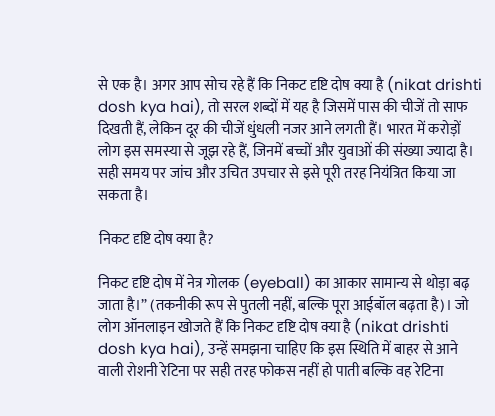से एक है। अगर आप सोच रहे हैं कि निकट दृष्टि दोष क्या है (nikat drishti dosh kya hai), तो सरल शब्दों में यह है जिसमें पास की चीजें तो साफ दिखती हैं, लेकिन दूर की चीजें धुंधली नजर आने लगती हैं। भारत में करोड़ों लोग इस समस्या से जूझ रहे हैं, जिनमें बच्चों और युवाओं की संख्या ज्यादा है। सही समय पर जांच और उचित उपचार से इसे पूरी तरह नियंत्रित किया जा सकता है।

निकट दृष्टि दोष क्या है?

निकट दृष्टि दोष में नेत्र गोलक (eyeball) का आकार सामान्य से थोड़ा बढ़ जाता है।” (तकनीकी रूप से पुतली नहीं, बल्कि पूरा आईबॉल बढ़ता है)। जो लोग ऑनलाइन खोजते हैं कि निकट दृष्टि दोष क्या है (nikat drishti dosh kya hai), उन्हें समझना चाहिए कि इस स्थिति में बाहर से आने वाली रोशनी रेटिना पर सही तरह फोकस नहीं हो पाती बल्कि वह रेटिना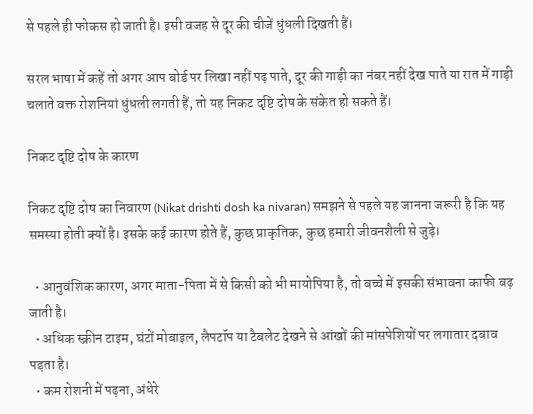से पहले ही फोकस हो जाती है। इसी वजह से दूर की चीजें धुंधली दिखती हैं।

सरल भाषा में कहें तो अगर आप बोर्ड पर लिखा नहीं पढ़ पाते, दूर की गाड़ी का नंबर नहीं देख पाते या रात में गाड़ी चलाते वक्त रोशनियां धुंधली लगती हैं, तो यह निकट दृष्टि दोष के संकेत हो सकते हैं।

निकट दृष्टि दोष के कारण

निकट दृष्टि दोष का निवारण (Nikat drishti dosh ka nivaran) समझने से पहले यह जानना जरूरी है कि यह समस्या होती क्यों है। इसके कई कारण होते हैं, कुछ प्राकृतिक, कुछ हमारी जीवनशैली से जुड़े।

  • आनुवंशिक कारण, अगर माता-पिता में से किसी को भी मायोपिया है, तो बच्चे में इसकी संभावना काफी बढ़ जाती है।
  • अधिक स्क्रीन टाइम, घंटों मोबाइल, लैपटॉप या टैबलेट देखने से आंखों की मांसपेशियों पर लगातार दबाव पड़ता है।
  • कम रोशनी में पढ़ना, अंधेरे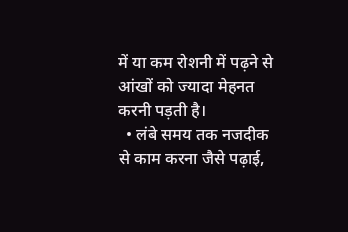में या कम रोशनी में पढ़ने से आंखों को ज्यादा मेहनत करनी पड़ती है।
  • लंबे समय तक नजदीक से काम करना जैसे पढ़ाई,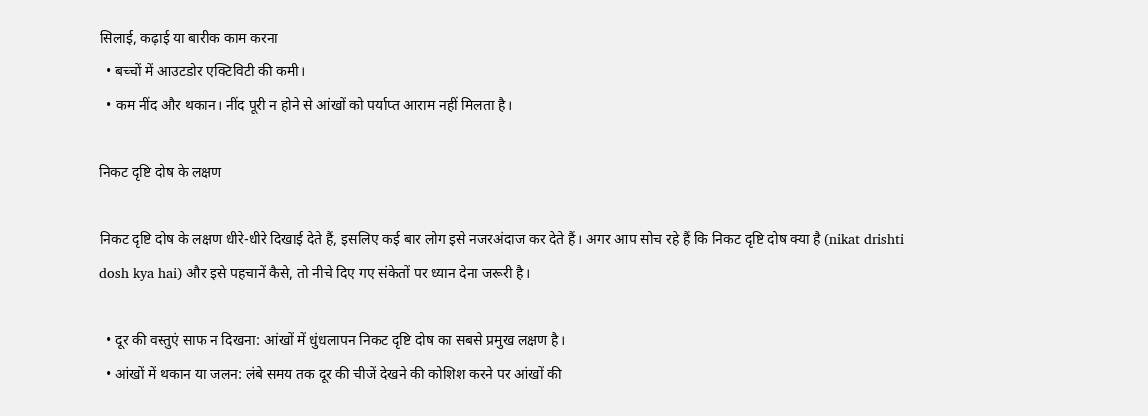सिलाई, कढ़ाई या बारीक काम करना
  • बच्चों में आउटडोर एक्टिविटी की कमी।
  • कम नींद और थकान। नींद पूरी न होने से आंखों को पर्याप्त आराम नहीं मिलता है।

निकट दृष्टि दोष के लक्षण

निकट दृष्टि दोष के लक्षण धीरे-धीरे दिखाई देते हैं, इसलिए कई बार लोग इसे नजरअंदाज कर देते हैं। अगर आप सोच रहे हैं कि निकट दृष्टि दोष क्या है (nikat drishti dosh kya hai) और इसे पहचानें कैसे, तो नीचे दिए गए संकेतों पर ध्यान देना जरूरी है।

  • दूर की वस्तुएं साफ न दिखना: आंखों में धुंधलापन निकट दृष्टि दोष का सबसे प्रमुख लक्षण है।
  • आंखों में थकान या जलन: लंबे समय तक दूर की चीजें देखने की कोशिश करने पर आंखों की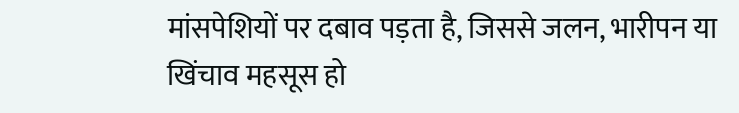मांसपेशियों पर दबाव पड़ता है, जिससे जलन, भारीपन या खिंचाव महसूस हो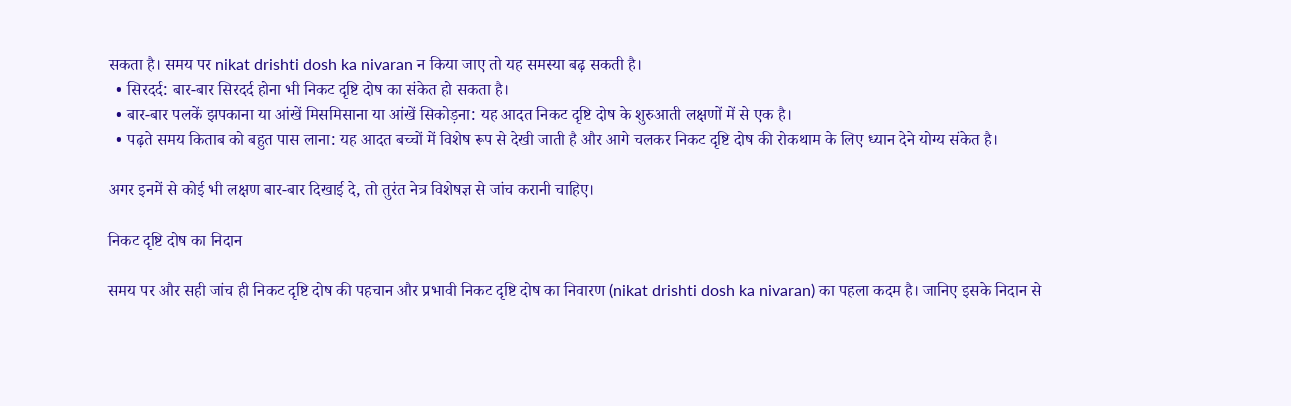सकता है। समय पर nikat drishti dosh ka nivaran न किया जाए तो यह समस्या बढ़ सकती है।
  • सिरदर्द: बार-बार सिरदर्द होना भी निकट दृष्टि दोष का संकेत हो सकता है।
  • बार-बार पलकें झपकाना या आंखें मिसमिसाना या आंखें सिकोड़ना: यह आदत निकट दृष्टि दोष के शुरुआती लक्षणों में से एक है।
  • पढ़ते समय किताब को बहुत पास लाना: यह आदत बच्चों में विशेष रूप से देखी जाती है और आगे चलकर निकट दृष्टि दोष की रोकथाम के लिए ध्यान देने योग्य संकेत है।

अगर इनमें से कोई भी लक्षण बार-बार दिखाई दे, तो तुरंत नेत्र विशेषज्ञ से जांच करानी चाहिए।

निकट दृष्टि दोष का निदान

समय पर और सही जांच ही निकट दृष्टि दोष की पहचान और प्रभावी निकट दृष्टि दोष का निवारण (nikat drishti dosh ka nivaran) का पहला कदम है। जानिए इसके निदान से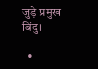जुड़े प्रमुख बिंदु।

  •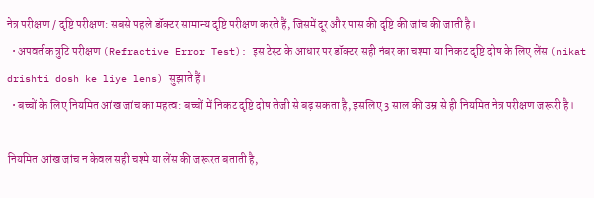नेत्र परीक्षण / दृष्टि परीक्षण: सबसे पहले डॉक्टर सामान्य दृष्टि परीक्षण करते हैं, जिसमें दूर और पास की दृष्टि की जांच की जाती है।
  • अपवर्तक त्रुटि परीक्षण (Refractive Error Test): इस टेस्ट के आधार पर डॉक्टर सही नंबर का चश्मा या निकट दृष्टि दोष के लिए लेंस (nikat drishti dosh ke liye lens) सुझाते हैं।
  • बच्चों के लिए नियमित आंख जांच का महत्व: बच्चों में निकट दृष्टि दोष तेजी से बढ़ सकता है, इसलिए 3 साल की उम्र से ही नियमित नेत्र परीक्षण जरूरी है।

नियमित आंख जांच न केवल सही चश्मे या लेंस की जरूरत बताती है,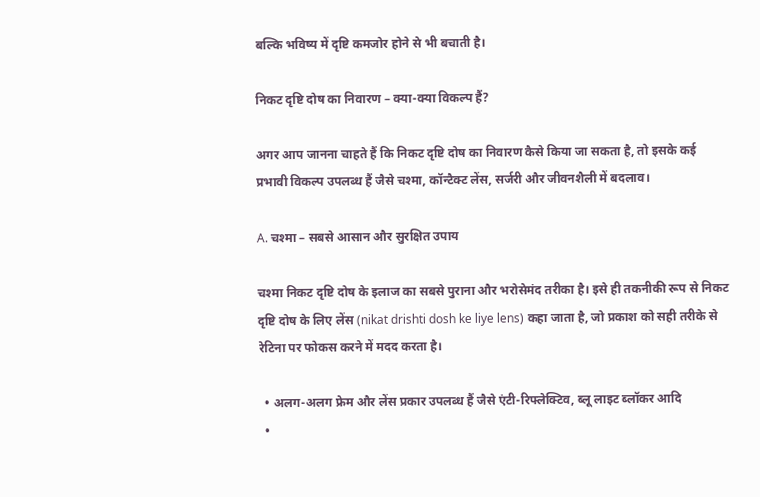बल्कि भविष्य में दृष्टि कमजोर होने से भी बचाती है।

निकट दृष्टि दोष का निवारण – क्या-क्या विकल्प हैं?

अगर आप जानना चाहते हैं कि निकट दृष्टि दोष का निवारण कैसे किया जा सकता है, तो इसके कई प्रभावी विकल्प उपलब्ध हैं जैसे चश्मा, कॉन्टैक्ट लेंस, सर्जरी और जीवनशैली में बदलाव।

A. चश्मा – सबसे आसान और सुरक्षित उपाय

चश्मा निकट दृष्टि दोष के इलाज का सबसे पुराना और भरोसेमंद तरीका है। इसे ही तकनीकी रूप से निकट दृष्टि दोष के लिए लेंस (nikat drishti dosh ke liye lens) कहा जाता है, जो प्रकाश को सही तरीके से रेटिना पर फोकस करने में मदद करता है।

  • अलग-अलग फ्रेम और लेंस प्रकार उपलब्ध हैं जैसे एंटी-रिफ्लेक्टिव, ब्लू लाइट ब्लॉकर आदि
  •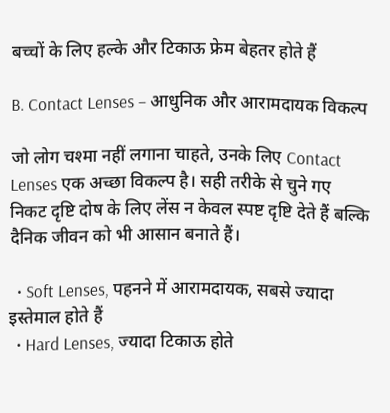बच्चों के लिए हल्के और टिकाऊ फ्रेम बेहतर होते हैं

B. Contact Lenses – आधुनिक और आरामदायक विकल्प

जो लोग चश्मा नहीं लगाना चाहते, उनके लिए Contact Lenses एक अच्छा विकल्प है। सही तरीके से चुने गए निकट दृष्टि दोष के लिए लेंस न केवल स्पष्ट दृष्टि देते हैं बल्कि दैनिक जीवन को भी आसान बनाते हैं।

  • Soft Lenses, पहनने में आरामदायक, सबसे ज्यादा इस्तेमाल होते हैं
  • Hard Lenses, ज्यादा टिकाऊ होते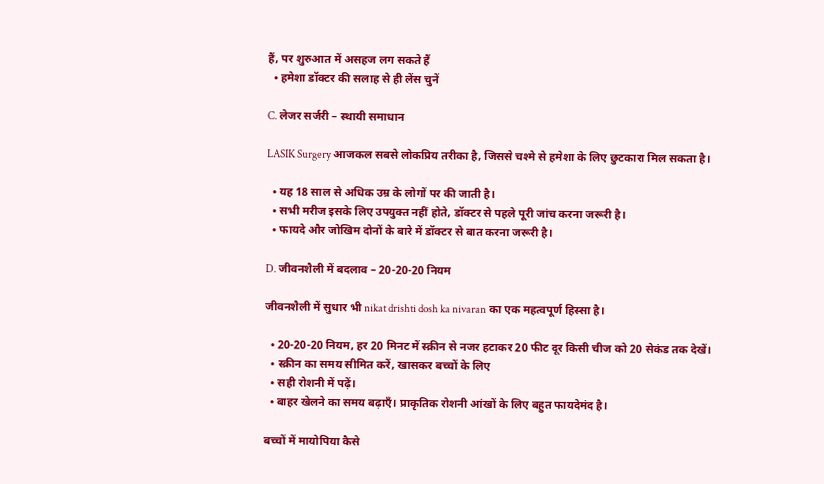हैं, पर शुरुआत में असहज लग सकते हैं
  • हमेशा डॉक्टर की सलाह से ही लेंस चुनें

C. लेजर सर्जरी – स्थायी समाधान

LASIK Surgery आजकल सबसे लोकप्रिय तरीका है, जिससे चश्मे से हमेशा के लिए छुटकारा मिल सकता है।

  • यह 18 साल से अधिक उम्र के लोगों पर की जाती है।
  • सभी मरीज इसके लिए उपयुक्त नहीं होते, डॉक्टर से पहले पूरी जांच करना जरूरी है।
  • फायदे और जोखिम दोनों के बारे में डॉक्टर से बात करना जरूरी है।

D. जीवनशैली में बदलाव – 20-20-20 नियम

जीवनशैली में सुधार भी nikat drishti dosh ka nivaran का एक महत्वपूर्ण हिस्सा है।

  • 20-20-20 नियम, हर 20 मिनट में स्क्रीन से नजर हटाकर 20 फीट दूर किसी चीज को 20 सेकंड तक देखें।
  • स्क्रीन का समय सीमित करें, खासकर बच्चों के लिए
  • सही रोशनी में पढ़ें।
  • बाहर खेलने का समय बढ़ाएँ। प्राकृतिक रोशनी आंखों के लिए बहुत फायदेमंद है।

बच्चों में मायोपिया कैसे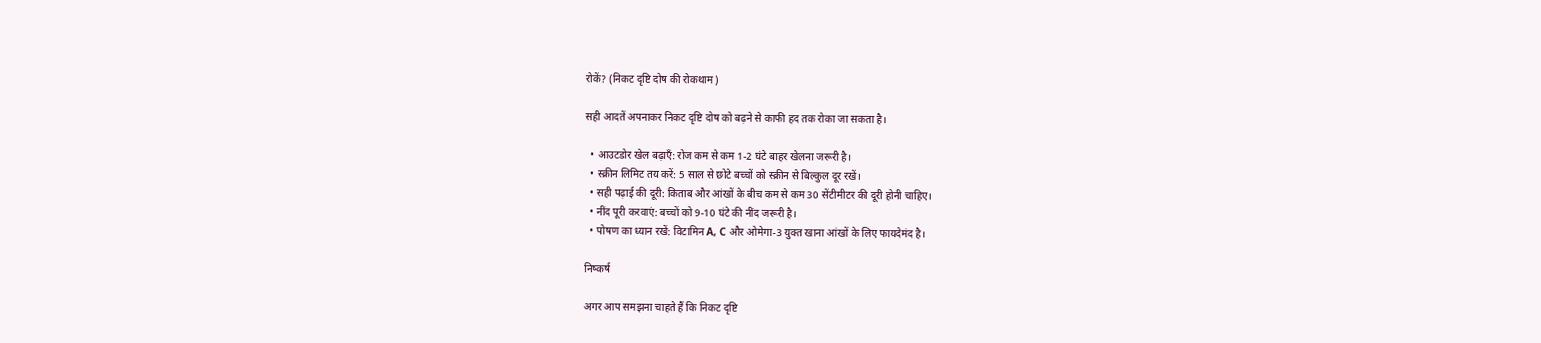रोकें? (निकट दृष्टि दोष की रोकथाम)

सही आदतें अपनाकर निकट दृष्टि दोष को बढ़ने से काफी हद तक रोका जा सकता है।

  • आउटडोर खेल बढ़ाएँ: रोज कम से कम 1-2 घंटे बाहर खेलना जरूरी है।
  • स्क्रीन लिमिट तय करें: 5 साल से छोटे बच्चों को स्क्रीन से बिल्कुल दूर रखें।
  • सही पढ़ाई की दूरी: किताब और आंखों के बीच कम से कम 30 सेंटीमीटर की दूरी होनी चाहिए।
  • नींद पूरी करवाएं: बच्चों को 9-10 घंटे की नींद जरूरी है।
  • पोषण का ध्यान रखें: विटामिन A, C और ओमेगा-3 युक्त खाना आंखों के लिए फायदेमंद है।

निष्कर्ष

अगर आप समझना चाहते हैं कि निकट दृष्टि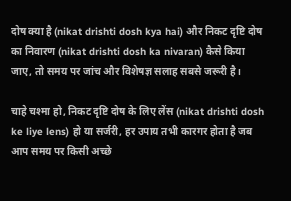दोष क्या है (nikat drishti dosh kya hai) और निकट दृष्टि दोष का निवारण (nikat drishti dosh ka nivaran) कैसे किया जाए, तो समय पर जांच और विशेषज्ञ सलाह सबसे जरूरी है।

चाहे चश्मा हो, निकट दृष्टि दोष के लिए लेंस (nikat drishti dosh ke liye lens) हो या सर्जरी, हर उपाय तभी कारगर होता है जब आप समय पर किसी अच्छे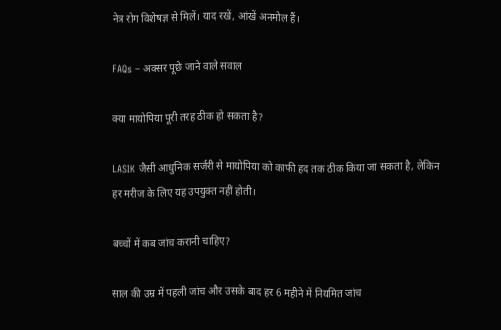नेत्र रोग विशेषज्ञ से मिलें। याद रखें, आंखें अनमोल हैं।

FAQs – अक्सर पूछे जाने वाले सवाल

क्या मायोपिया पूरी तरह ठीक हो सकता है?

LASIK जैसी आधुनिक सर्जरी से मायोपिया को काफी हद तक ठीक किया जा सकता है, लेकिन हर मरीज के लिए यह उपयुक्त नहीं होती।

बच्चों में कब जांच करानी चाहिए?

साल की उम्र में पहली जांच और उसके बाद हर 6 महीने में नियमित जांच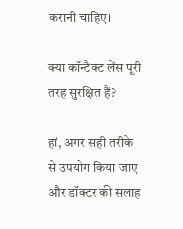करानी चाहिए।

क्या कॉन्टैक्ट लेंस पूरी तरह सुरक्षित हैं?

हां, अगर सही तरीके से उपयोग किया जाए और डॉक्टर की सलाह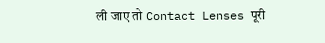ली जाए तो Contact Lenses पूरी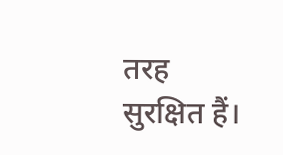तरह सुरक्षित हैं।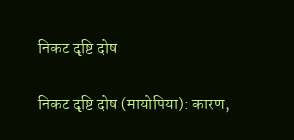निकट दृष्टि दोष

निकट दृष्टि दोष (मायोपिया): कारण,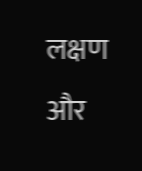लक्षण और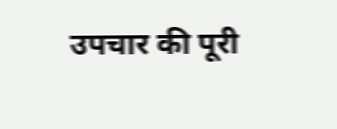उपचार की पूरी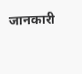जानकारी